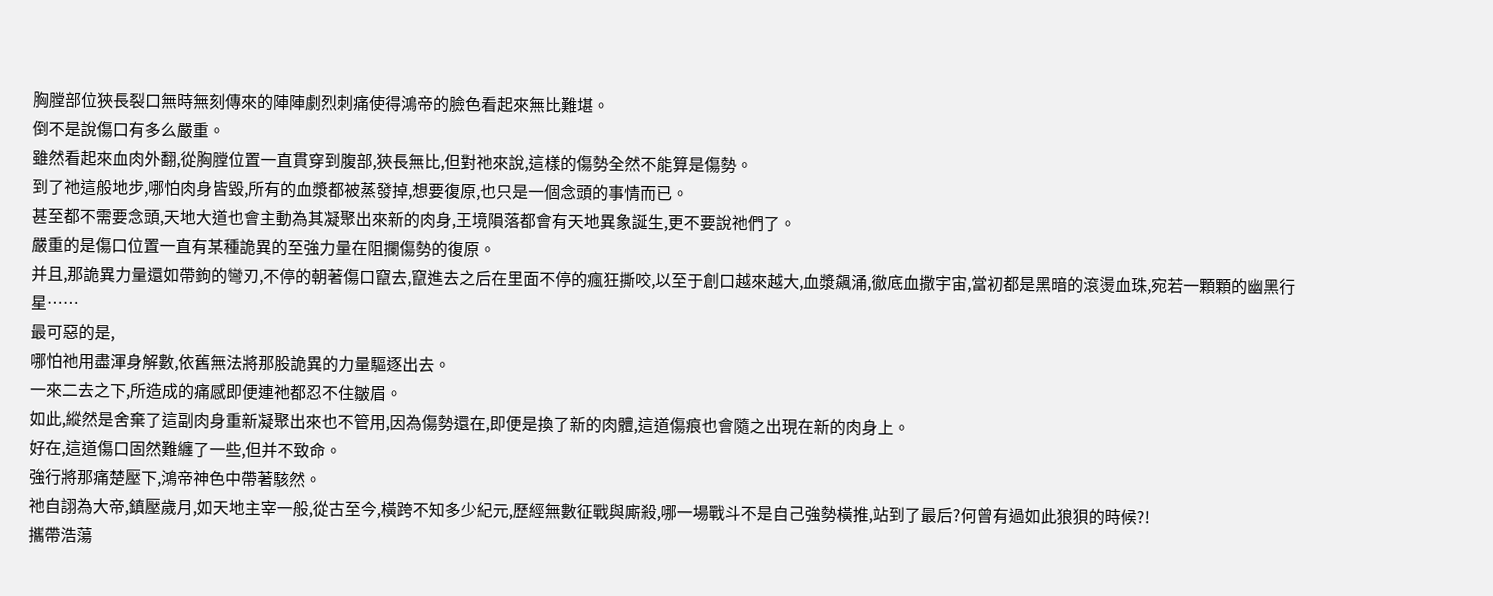胸膛部位狹長裂口無時無刻傳來的陣陣劇烈刺痛使得鴻帝的臉色看起來無比難堪。
倒不是說傷口有多么嚴重。
雖然看起來血肉外翻,從胸膛位置一直貫穿到腹部,狹長無比,但對祂來說,這樣的傷勢全然不能算是傷勢。
到了祂這般地步,哪怕肉身皆毀,所有的血漿都被蒸發掉,想要復原,也只是一個念頭的事情而已。
甚至都不需要念頭,天地大道也會主動為其凝聚出來新的肉身,王境隕落都會有天地異象誕生,更不要說祂們了。
嚴重的是傷口位置一直有某種詭異的至強力量在阻攔傷勢的復原。
并且,那詭異力量還如帶鉤的彎刃,不停的朝著傷口竄去,竄進去之后在里面不停的瘋狂撕咬,以至于創口越來越大,血漿飆涌,徹底血撒宇宙,當初都是黑暗的滾燙血珠,宛若一顆顆的幽黑行星……
最可惡的是,
哪怕祂用盡渾身解數,依舊無法將那股詭異的力量驅逐出去。
一來二去之下,所造成的痛感即便連祂都忍不住皺眉。
如此,縱然是舍棄了這副肉身重新凝聚出來也不管用,因為傷勢還在,即便是換了新的肉體,這道傷痕也會隨之出現在新的肉身上。
好在,這道傷口固然難纏了一些,但并不致命。
強行將那痛楚壓下,鴻帝神色中帶著駭然。
祂自詡為大帝,鎮壓歲月,如天地主宰一般,從古至今,橫跨不知多少紀元,歷經無數征戰與廝殺,哪一場戰斗不是自己強勢橫推,站到了最后?何曾有過如此狼狽的時候?!
攜帶浩蕩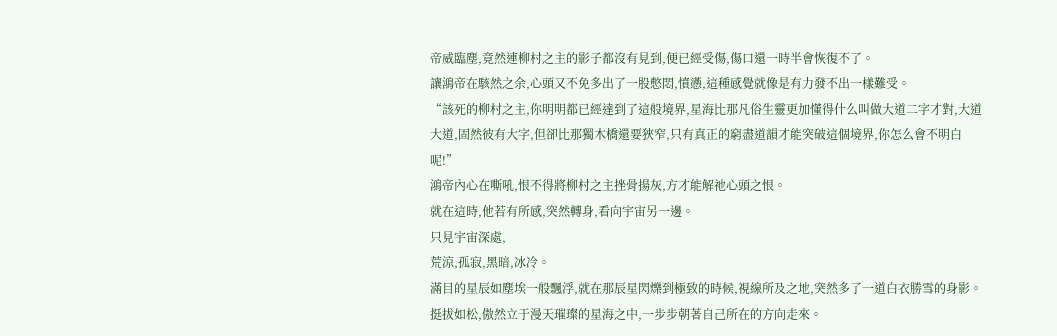帝威臨塵,竟然連柳村之主的影子都沒有見到,便已經受傷,傷口還一時半會恢復不了。
讓鴻帝在駭然之余,心頭又不免多出了一股憋悶,憤懣,這種感覺就像是有力發不出一樣難受。
“該死的柳村之主,你明明都已經達到了這般境界,星海比那凡俗生靈更加懂得什么叫做大道二字才對,大道大道,固然彼有大字,但卻比那獨木橋還要狹窄,只有真正的窮盡道韻才能突破這個境界,你怎么會不明白呢!”
鴻帝內心在嘶吼,恨不得將柳村之主挫骨揚灰,方才能解祂心頭之恨。
就在這時,他若有所感,突然轉身,看向宇宙另一邊。
只見宇宙深處,
荒涼,孤寂,黑暗,冰冷。
滿目的星辰如塵埃一般飄浮,就在那辰星閃爍到極致的時候,視線所及之地,突然多了一道白衣勝雪的身影。
挺拔如松,傲然立于漫天璀璨的星海之中,一步步朝著自己所在的方向走來。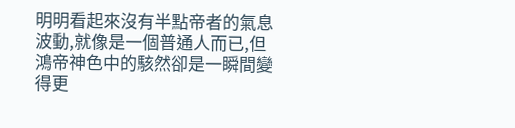明明看起來沒有半點帝者的氣息波動,就像是一個普通人而已,但鴻帝神色中的駭然卻是一瞬間變得更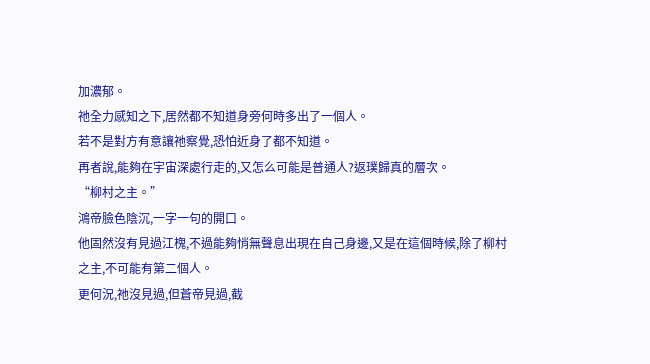加濃郁。
祂全力感知之下,居然都不知道身旁何時多出了一個人。
若不是對方有意讓祂察覺,恐怕近身了都不知道。
再者說,能夠在宇宙深處行走的,又怎么可能是普通人?返璞歸真的層次。
“柳村之主。”
鴻帝臉色陰沉,一字一句的開口。
他固然沒有見過江槐,不過能夠悄無聲息出現在自己身邊,又是在這個時候,除了柳村之主,不可能有第二個人。
更何況,祂沒見過,但蒼帝見過,截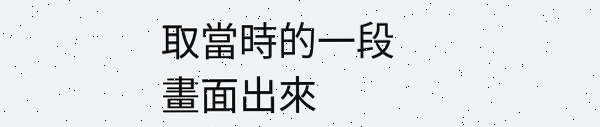取當時的一段畫面出來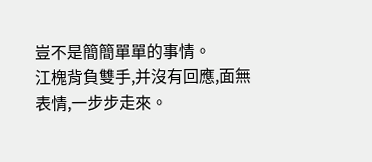豈不是簡簡單單的事情。
江槐背負雙手,并沒有回應,面無表情,一步步走來。